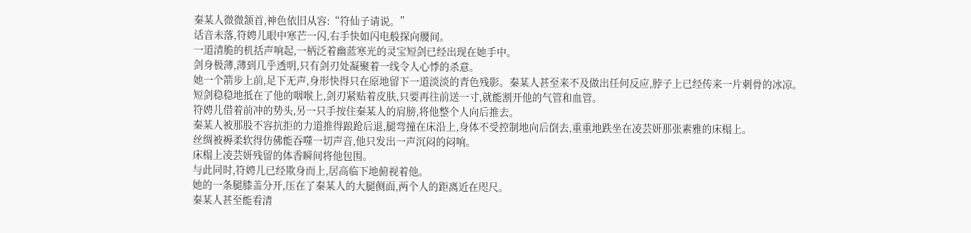秦某人微微颔首,神色依旧从容:“符仙子请说。”
话音未落,符娉儿眼中寒芒一闪,右手快如闪电般探向腰间。
一道清脆的机括声响起,一柄泛着幽蓝寒光的灵宝短剑已经出现在她手中。
剑身极薄,薄到几乎透明,只有剑刃处凝聚着一线令人心悸的杀意。
她一个箭步上前,足下无声,身形快得只在原地留下一道淡淡的青色残影。秦某人甚至来不及做出任何反应,脖子上已经传来一片刺骨的冰凉。
短剑稳稳地抵在了他的咽喉上,剑刃紧贴着皮肤,只要再往前送一寸,就能割开他的气管和血管。
符娉儿借着前冲的势头,另一只手按住秦某人的肩膀,将他整个人向后推去。
秦某人被那股不容抗拒的力道推得踉跄后退,腿弯撞在床沿上,身体不受控制地向后倒去,重重地跌坐在凌芸妍那张素雅的床榻上。
丝绸被褥柔软得仿佛能吞噬一切声音,他只发出一声沉闷的闷响。
床榻上凌芸妍残留的体香瞬间将他包围。
与此同时,符娉儿已经欺身而上,居高临下地俯视着他。
她的一条腿膝盖分开,压在了秦某人的大腿侧面,两个人的距离近在咫尺。
秦某人甚至能看清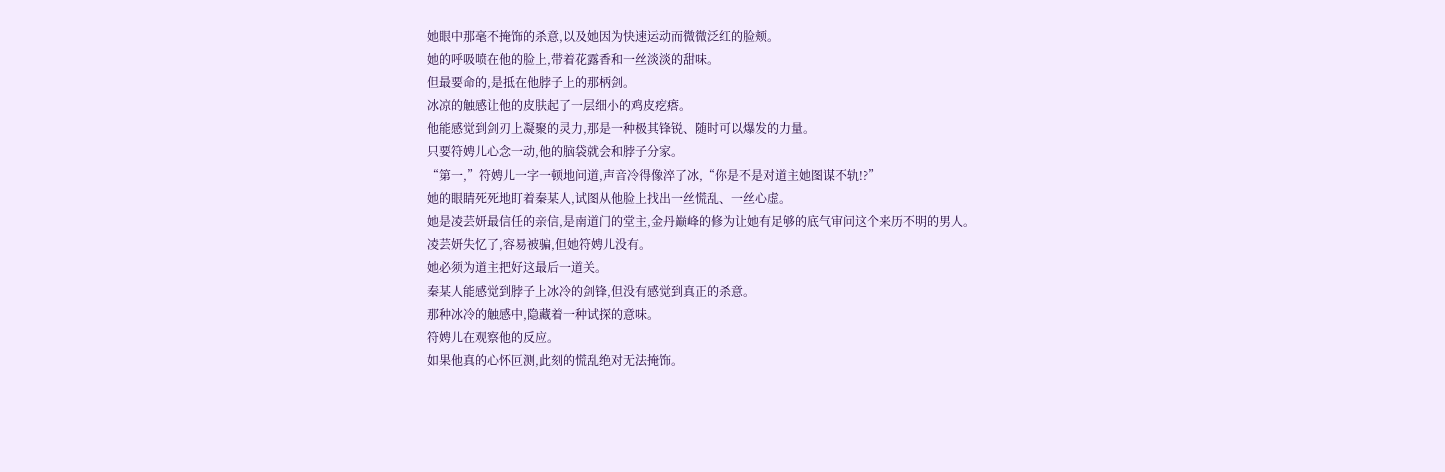她眼中那毫不掩饰的杀意,以及她因为快速运动而微微泛红的脸颊。
她的呼吸喷在他的脸上,带着花露香和一丝淡淡的甜味。
但最要命的,是抵在他脖子上的那柄剑。
冰凉的触感让他的皮肤起了一层细小的鸡皮疙瘩。
他能感觉到剑刃上凝聚的灵力,那是一种极其锋锐、随时可以爆发的力量。
只要符娉儿心念一动,他的脑袋就会和脖子分家。
“第一,”符娉儿一字一顿地问道,声音冷得像淬了冰,“你是不是对道主她图谋不轨!?”
她的眼睛死死地盯着秦某人,试图从他脸上找出一丝慌乱、一丝心虚。
她是凌芸妍最信任的亲信,是南道门的堂主,金丹巅峰的修为让她有足够的底气审问这个来历不明的男人。
凌芸妍失忆了,容易被骗,但她符娉儿没有。
她必须为道主把好这最后一道关。
秦某人能感觉到脖子上冰冷的剑锋,但没有感觉到真正的杀意。
那种冰冷的触感中,隐藏着一种试探的意味。
符娉儿在观察他的反应。
如果他真的心怀叵测,此刻的慌乱绝对无法掩饰。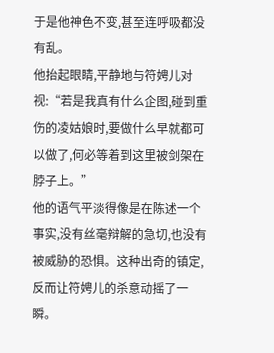于是他神色不变,甚至连呼吸都没有乱。
他抬起眼睛,平静地与符娉儿对视:“若是我真有什么企图,碰到重伤的凌姑娘时,要做什么早就都可以做了,何必等着到这里被剑架在脖子上。”
他的语气平淡得像是在陈述一个事实,没有丝毫辩解的急切,也没有被威胁的恐惧。这种出奇的镇定,反而让符娉儿的杀意动摇了一瞬。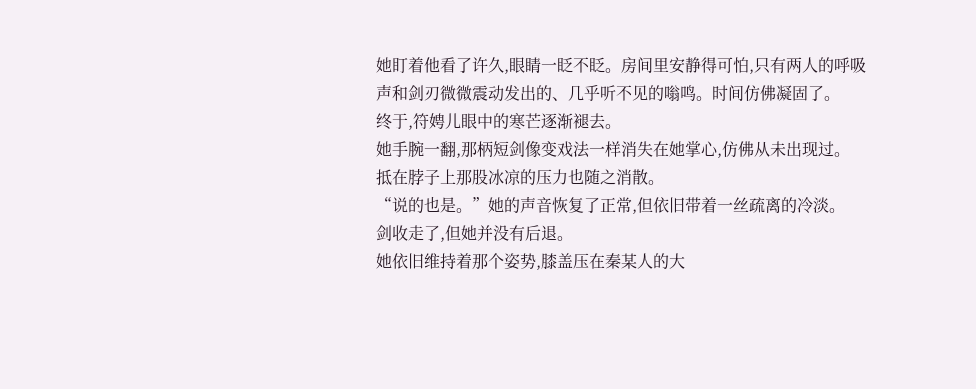她盯着他看了许久,眼睛一眨不眨。房间里安静得可怕,只有两人的呼吸声和剑刃微微震动发出的、几乎听不见的嗡鸣。时间仿佛凝固了。
终于,符娉儿眼中的寒芒逐渐褪去。
她手腕一翻,那柄短剑像变戏法一样消失在她掌心,仿佛从未出现过。
抵在脖子上那股冰凉的压力也随之消散。
“说的也是。”她的声音恢复了正常,但依旧带着一丝疏离的冷淡。
剑收走了,但她并没有后退。
她依旧维持着那个姿势,膝盖压在秦某人的大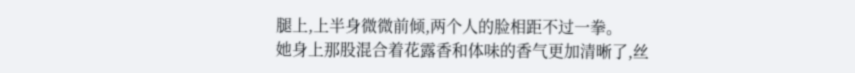腿上,上半身微微前倾,两个人的脸相距不过一拳。
她身上那股混合着花露香和体味的香气更加清晰了,丝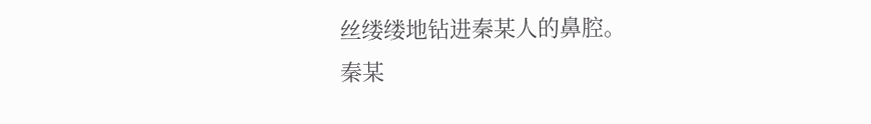丝缕缕地钻进秦某人的鼻腔。
秦某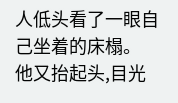人低头看了一眼自己坐着的床榻。
他又抬起头,目光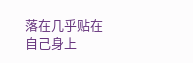落在几乎贴在自己身上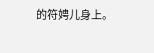的符娉儿身上。